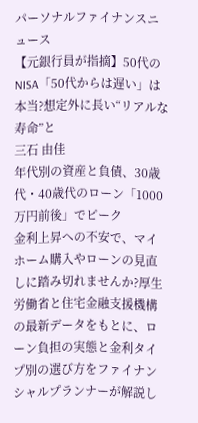パーソナルファイナンスニュース
【元銀行員が指摘】50代のNISA「50代からは遅い」は本当?想定外に長い“リアルな寿命”と
三石 由佳
年代別の資産と負債、30歳代・40歳代のローン「1000万円前後」でピーク
金利上昇への不安で、マイホーム購入やローンの見直しに踏み切れませんか?厚生労働省と住宅金融支援機構の最新データをもとに、ローン負担の実態と金利タイプ別の選び方をファイナンシャルプランナーが解説し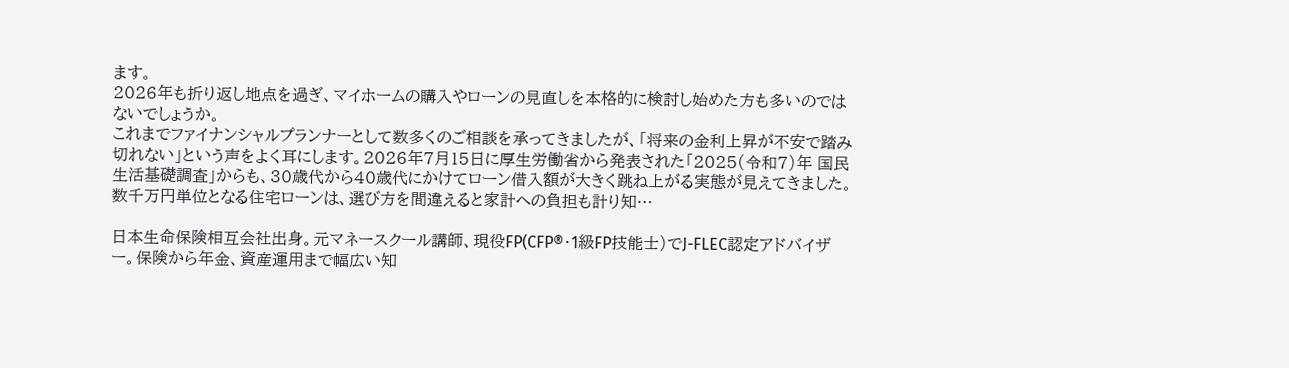ます。
2026年も折り返し地点を過ぎ、マイホームの購入やローンの見直しを本格的に検討し始めた方も多いのではないでしょうか。
これまでファイナンシャルプランナーとして数多くのご相談を承ってきましたが、「将来の金利上昇が不安で踏み切れない」という声をよく耳にします。2026年7月15日に厚生労働省から発表された「2025(令和7)年 国民生活基礎調査」からも、30歳代から40歳代にかけてローン借入額が大きく跳ね上がる実態が見えてきました。数千万円単位となる住宅ローンは、選び方を間違えると家計への負担も計り知…

日本生命保険相互会社出身。元マネースクール講師、現役FP(CFP®・1級FP技能士)でJ-FLEC認定アドバイザー。保険から年金、資産運用まで幅広い知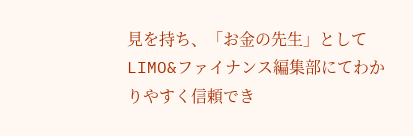見を持ち、「お金の先生」としてLIMO&ファイナンス編集部にてわかりやすく信頼でき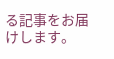る記事をお届けします。